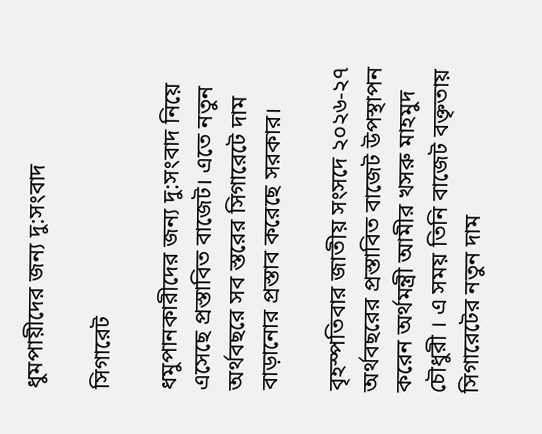ধুমপায়ীদের জন্য দু:সংবাদ

সিগারেট

ধমুপানকারীদের জন্য দু:সংবাদ নিয়ে এসেছে প্রস্তাবিত বাজেট। এতে নতুন অর্থবছরে সব স্তরের সিগারেটে দাম বাড়ানোর প্রস্তাব করেছে সরকার।

বৃহস্পতিবার জাতীয় সংসদে ২০২৬-২৭ অর্থবছরের প্রস্তাবিত বাজেট উপস্থাপন করেন অর্থমন্ত্রী আমীর খসরু মাহমুদ চৌধুরী । এ সময় তিনি বাজেট বক্তৃতায় সিগারেটের নতুন দাম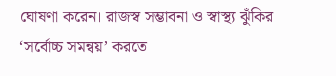ঘোষণা করেন। রাজস্ব সম্ভাবনা ও স্বাস্থ্য ঝুঁকির ‘সর্বোচ্চ সমন্বয়’ করতে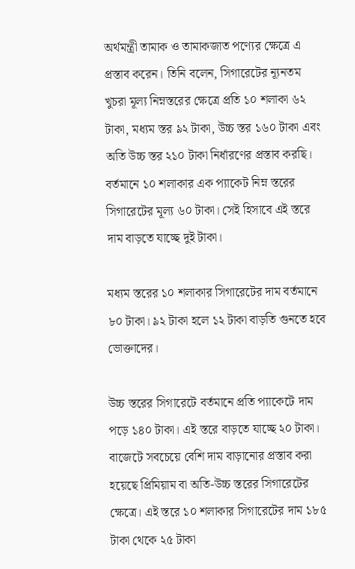অর্থমন্ত্রী তামাক ও তামাকজাত পণ্যের ক্ষেত্রে এ প্রস্তাব করেন। তিনি বলেন, সিগারেটের ন্যূনতম খুচরা মূল্য নিম্নস্তরের ক্ষেত্রে প্রতি ১০ শলাকা ৬২ টাকা, মধ্যম স্তর ৯২ টাকা, উচ্চ স্তর ১৬০ টাকা এবং অতি উচ্চ স্তর ২১০ টাকা নির্ধারণের প্রস্তাব করছি। বর্তমানে ১০ শলাকার এক প্যাকেট নিম্ন স্তরের সিগারেটের মূল্য ৬০ টাকা। সেই হিসাবে এই স্তরে দাম বাড়তে যাচ্ছে দুই টাকা।

মধ্যম স্তরের ১০ শলাকার সিগারেটের দাম বর্তমানে ৮০ টাকা। ৯২ টাকা হলে ১২ টাকা বাড়তি গুনতে হবে ভোক্তাদের।

উচ্চ স্তরের সিগারেটে বর্তমানে প্রতি প্যাকেটে দাম পড়ে ১৪০ টাকা। এই স্তরে বাড়তে যাচ্ছে ২০ টাকা।
বাজেটে সবচেয়ে বেশি দাম বাড়ানোর প্রস্তাব করা হয়েছে প্রিমিয়াম বা অতি-উচ্চ স্তরের সিগারেটের ক্ষেত্রে। এই স্তরে ১০ শলাকার সিগারেটের দাম ১৮৫ টাকা থেকে ২৫ টাকা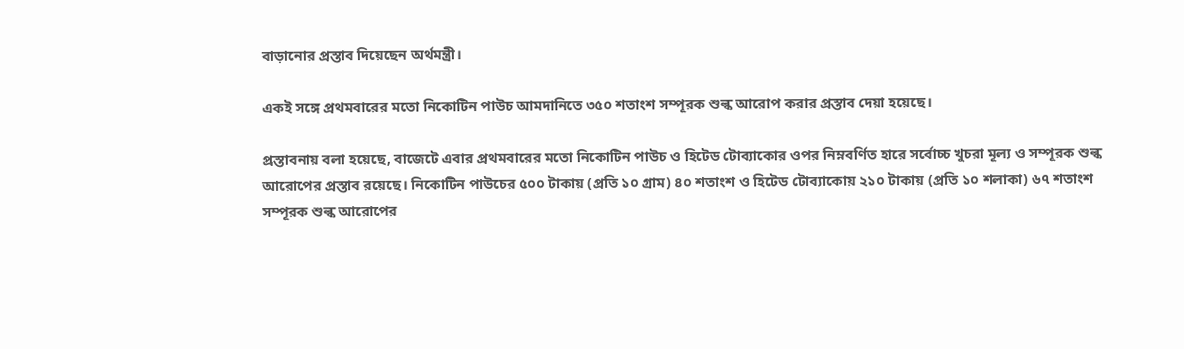বাড়ানোর প্রস্তাব দিয়েছেন অর্থমন্ত্রী।

একই সঙ্গে প্রথমবারের মতো নিকোটিন পাউচ আমদানিতে ৩৫০ শতাংশ সম্পূরক শুল্ক আরোপ করার প্রস্তাব দেয়া হয়েছে।

প্রস্তাবনায় বলা হয়েছে, বাজেটে এবার প্রথমবারের মতো নিকোটিন পাউচ ও হিটেড টোব্যাকোর ওপর নিম্নবর্ণিত হারে সর্বোচ্চ খুচরা মূল্য ও সম্পূরক শুল্ক আরোপের প্রস্তাব রয়েছে। নিকোটিন পাউচের ৫০০ টাকায় (প্রতি ১০ গ্রাম) ৪০ শতাংশ ও হিটেড টোব্যাকোয় ২১০ টাকায় (প্রতি ১০ শলাকা) ৬৭ শতাংশ সম্পূরক শুল্ক আরোপের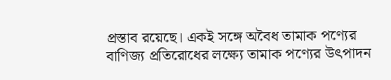প্রস্তাব রয়েছে। একই সঙ্গে অবৈধ তামাক পণ্যের বাণিজ্য প্রতিরোধের লক্ষ্যে তামাক পণ্যের উৎপাদন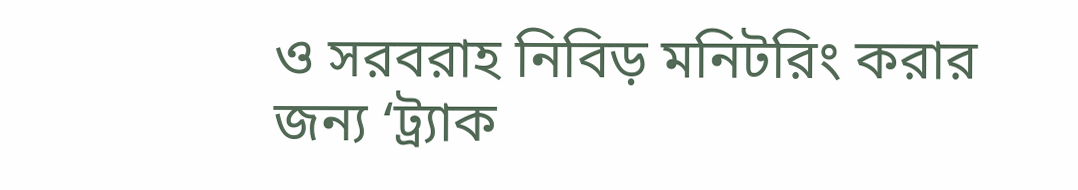ও সরবরাহ নিবিড় মনিটরিং করার জন্য ‘ট্র্যাক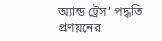অ্যান্ড ট্রেস’ পদ্ধতি প্রণয়নের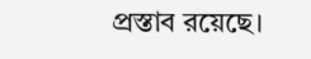প্রস্তাব রয়েছে।